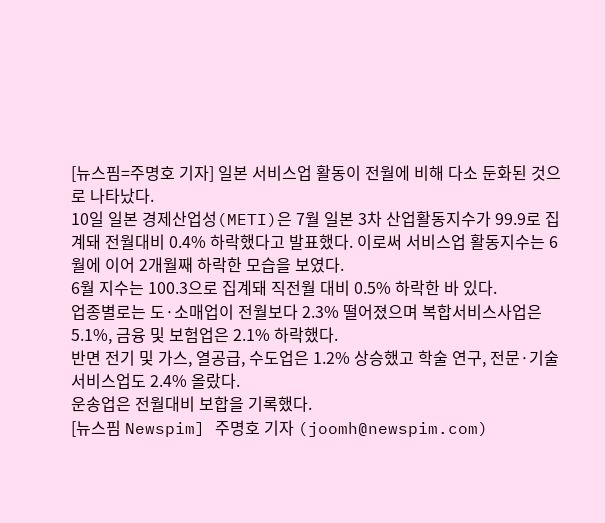[뉴스핌=주명호 기자] 일본 서비스업 활동이 전월에 비해 다소 둔화된 것으로 나타났다.
10일 일본 경제산업성(METI)은 7월 일본 3차 산업활동지수가 99.9로 집계돼 전월대비 0.4% 하락했다고 발표했다. 이로써 서비스업 활동지수는 6월에 이어 2개월째 하락한 모습을 보였다.
6월 지수는 100.3으로 집계돼 직전월 대비 0.5% 하락한 바 있다.
업종별로는 도·소매업이 전월보다 2.3% 떨어졌으며 복합서비스사업은 5.1%, 금융 및 보험업은 2.1% 하락했다.
반면 전기 및 가스, 열공급, 수도업은 1.2% 상승했고 학술 연구, 전문·기술 서비스업도 2.4% 올랐다.
운송업은 전월대비 보합을 기록했다.
[뉴스핌 Newspim] 주명호 기자 (joomh@newspim.com)